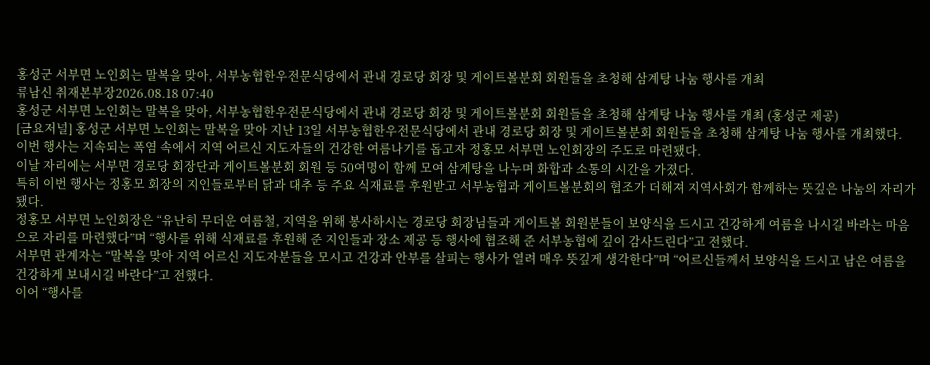홍성군 서부면 노인회는 말복을 맞아, 서부농협한우전문식당에서 관내 경로당 회장 및 게이트볼분회 회원들을 초청해 삼계탕 나눔 행사를 개최
류남신 취재본부장2026.08.18 07:40
홍성군 서부면 노인회는 말복을 맞아, 서부농협한우전문식당에서 관내 경로당 회장 및 게이트볼분회 회원들을 초청해 삼계탕 나눔 행사를 개최 (홍성군 제공)
[금요저널] 홍성군 서부면 노인회는 말복을 맞아 지난 13일 서부농협한우전문식당에서 관내 경로당 회장 및 게이트볼분회 회원들을 초청해 삼계탕 나눔 행사를 개최했다.
이번 행사는 지속되는 폭염 속에서 지역 어르신 지도자들의 건강한 여름나기를 돕고자 정홍모 서부면 노인회장의 주도로 마련됐다.
이날 자리에는 서부면 경로당 회장단과 게이트볼분회 회원 등 50여명이 함께 모여 삼계탕을 나누며 화합과 소통의 시간을 가졌다.
특히 이번 행사는 정홍모 회장의 지인들로부터 닭과 대추 등 주요 식재료를 후원받고 서부농협과 게이트볼분회의 협조가 더해져 지역사회가 함께하는 뜻깊은 나눔의 자리가 됐다.
정홍모 서부면 노인회장은 “유난히 무더운 여름철, 지역을 위해 봉사하시는 경로당 회장님들과 게이트볼 회원분들이 보양식을 드시고 건강하게 여름을 나시길 바라는 마음으로 자리를 마련했다”며 “행사를 위해 식재료를 후원해 준 지인들과 장소 제공 등 행사에 협조해 준 서부농협에 깊이 감사드린다”고 전했다.
서부면 관계자는 “말복을 맞아 지역 어르신 지도자분들을 모시고 건강과 안부를 살피는 행사가 열려 매우 뜻깊게 생각한다”며 “어르신들께서 보양식을 드시고 남은 여름을 건강하게 보내시길 바란다”고 전했다.
이어 “행사를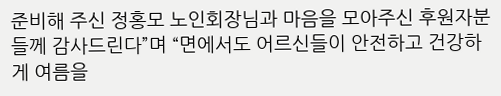준비해 주신 정홍모 노인회장님과 마음을 모아주신 후원자분들께 감사드린다”며 “면에서도 어르신들이 안전하고 건강하게 여름을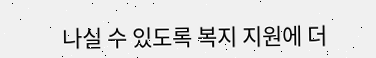나실 수 있도록 복지 지원에 더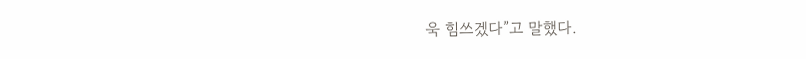욱 힘쓰겠다”고 말했다.